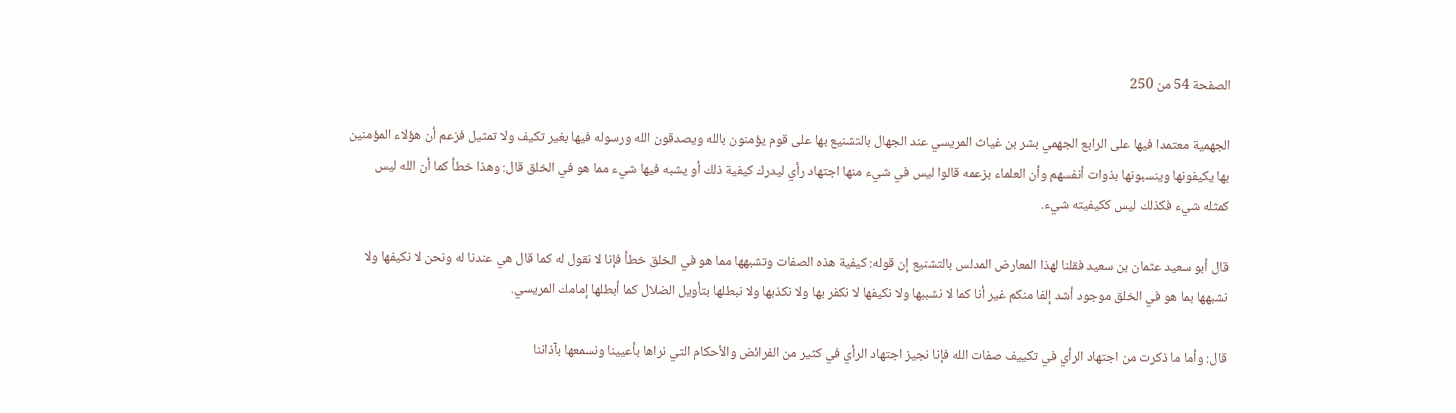الصفحة 54 من 250

الجهمية معتمدا فيها على الرابع الجهمي بشر بن غياث المريسي عند الجهال بالتشنيع بها على قوم يؤمنون بالله ويصدقون الله ورسوله فيها بغير تكيف ولا تمثيل فزعم أن هؤلاء المؤمنين بها يكيفونها وينسبونها بذوات أنفسهم وأن العلماء بزعمه قالوا ليس في شيء منها اجتهاد رأي ليدرك كيفية ذلك أو يشبه فيها شيء مما هو في الخلق قال: وهذا خطأ كما أن الله ليس كمثله شيء فكذلك ليس ككيفيته شيء.

قال أبو سعيد عثمان بن سعيد فقلنا لهذا المعارض المدلس بالتشنيع إن قوله: كيفية هذه الصفات وتشبهها مما هو في الخلق خطأ فإنا لا نقول له كما قال هي عندنا له ونحن لا نكيفها ولا نشبهها بما هو في الخلق موجود أشد إلفا منكم غير أنا كما لا نشببها ولا نكيفها لا نكفر بها ولا نكذبها ولا نبطلها بتأويل الضلال كما أبطلها إمامك المريسي.

قال: وأما ما ذكرت من اجتهاد الرأي في تكييف صفات الله فإنا نجيز اجتهاد الرأي في كثير من الفرائض والأحكام التي نراها بأعيينا ونسمعها بآذاننا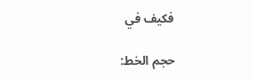فكيف في

حجم الخط: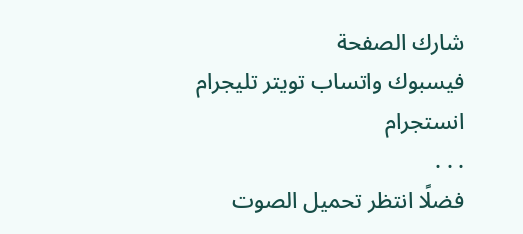شارك الصفحة
فيسبوك واتساب تويتر تليجرام انستجرام
. . .
فضلًا انتظر تحميل الصوت